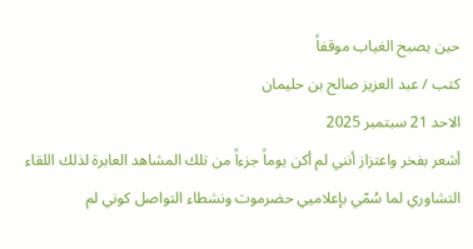حين يصبح الغياب موقفاً
كتب / عبد العزيز صالح بن حليمان
الاحد 21 سبتمبر 2025
أشعر بفخر واعتزاز أنني لم أكن يوماً جزءاً من تلك المشاهد العابرة لذلك اللقاء التشاوري لما سُمّي بإعلاميي حضرموت ونشطاء التواصل كوني لم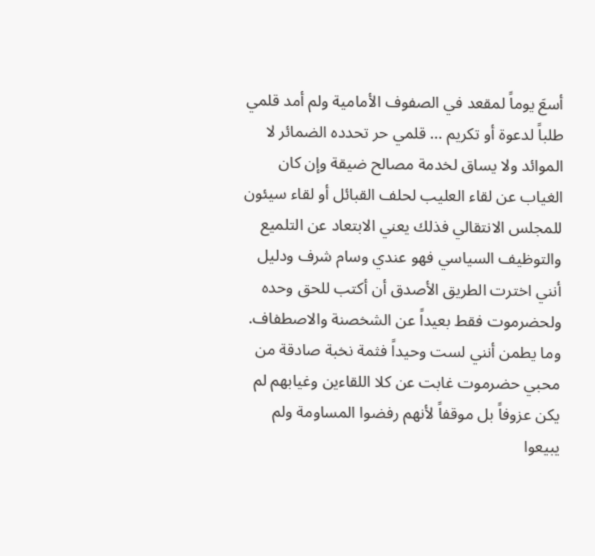أسعَ يوماً لمقعد في الصفوف الأمامية ولم أمد قلمي طلباً لدعوة أو تكريم … قلمي حر تحدده الضمائر لا الموائد ولا يساق لخدمة مصالح ضيقة وإن كان الغياب عن لقاء العليب لحلف القبائل أو لقاء سيئون للمجلس الانتقالي فذلك يعني الابتعاد عن التلميع والتوظيف السياسي فهو عندي وسام شرف ودليل أنني اخترت الطريق الأصدق أن أكتب للحق وحده ولحضرموت فقط بعيداً عن الشخصنة والاصطفاف.
وما يطمن أنني لست وحيداً فثمة نخبة صادقة من محبي حضرموت غابت عن كلا اللقاءين وغيابهم لم يكن عزوفاً بل موقفاً لأنهم رفضوا المساومة ولم يبيعوا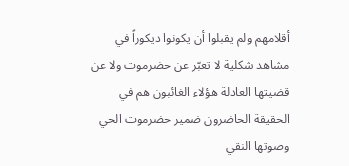أقلامهم ولم يقبلوا أن يكونوا ديكوراً في مشاهد شكلية لا تعبّر عن حضرموت ولا عن قضيتها العادلة هؤلاء الغائبون هم في الحقيقة الحاضرون ضمير حضرموت الحي وصوتها النقي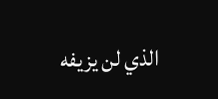الذي لن يزيفه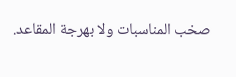صخب المناسبات ولا بهرجة المقاعد.